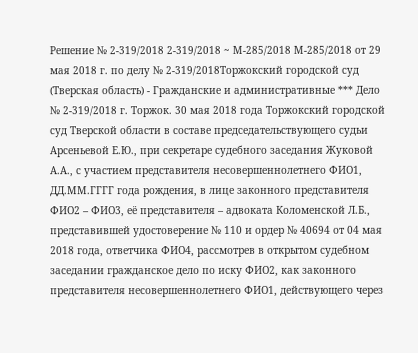Решение № 2-319/2018 2-319/2018 ~ М-285/2018 М-285/2018 от 29 мая 2018 г. по делу № 2-319/2018Торжокский городской суд (Тверская область) - Гражданские и административные *** Дело № 2-319/2018 г. Торжок. 30 мая 2018 года Торжокский городской суд Тверской области в составе председательствующего судьи Арсеньевой Е.Ю., при секретаре судебного заседания Жуковой А.А., с участием представителя несовершеннолетнего ФИО1, ДД.ММ.ГГГГ года рождения, в лице законного представителя ФИО2 – ФИО3, её представителя – адвоката Коломенской Л.Б., представившей удостоверение № 110 и ордер № 40694 от 04 мая 2018 года, ответчика ФИО4, рассмотрев в открытом судебном заседании гражданское дело по иску ФИО2, как законного представителя несовершеннолетнего ФИО1, действующего через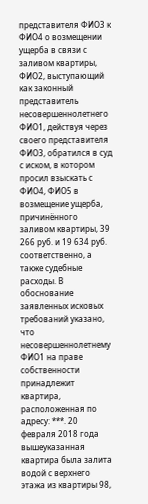представителя ФИО3 к ФИО4 о возмещении ущерба в связи с заливом квартиры, ФИО2, выступающий как законный представитель несовершеннолетнего ФИО1, действуя через своего представителя ФИО3, обратился в суд с иском, в котором просил взыскать с ФИО4, ФИО5 в возмещение ущерба, причинённого заливом квартиры, 39 266 руб. и 19 634 руб. соответственно, а также судебные расходы. В обоснование заявленных исковых требований указано, что несовершеннолетнему ФИО1 на праве собственности принадлежит квартира, расположенная по адресу: ***. 20 февраля 2018 года вышеуказанная квартира была залита водой с верхнего этажа из квартиры 98,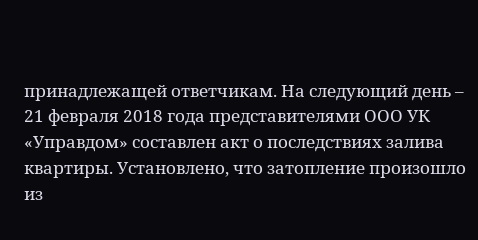принадлежащей ответчикам. На следующий день – 21 февраля 2018 года представителями ООО УК «Управдом» составлен акт о последствиях залива квартиры. Установлено, что затопление произошло из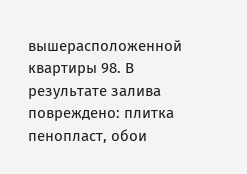вышерасположенной квартиры 98. В результате залива повреждено: плитка пенопласт, обои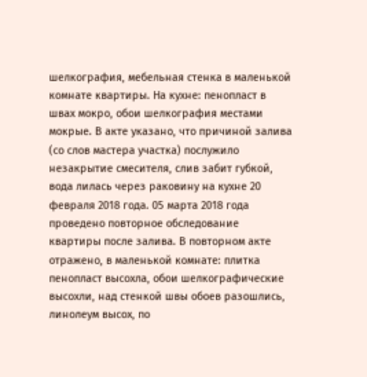шелкография, мебельная стенка в маленькой комнате квартиры. На кухне: пенопласт в швах мокро, обои шелкография местами мокрые. В акте указано, что причиной залива (со слов мастера участка) послужило незакрытие смесителя, слив забит губкой, вода лилась через раковину на кухне 20 февраля 2018 года. 05 марта 2018 года проведено повторное обследование квартиры после залива. В повторном акте отражено, в маленькой комнате: плитка пенопласт высохла, обои шелкографические высохли, над стенкой швы обоев разошлись, линолеум высох, по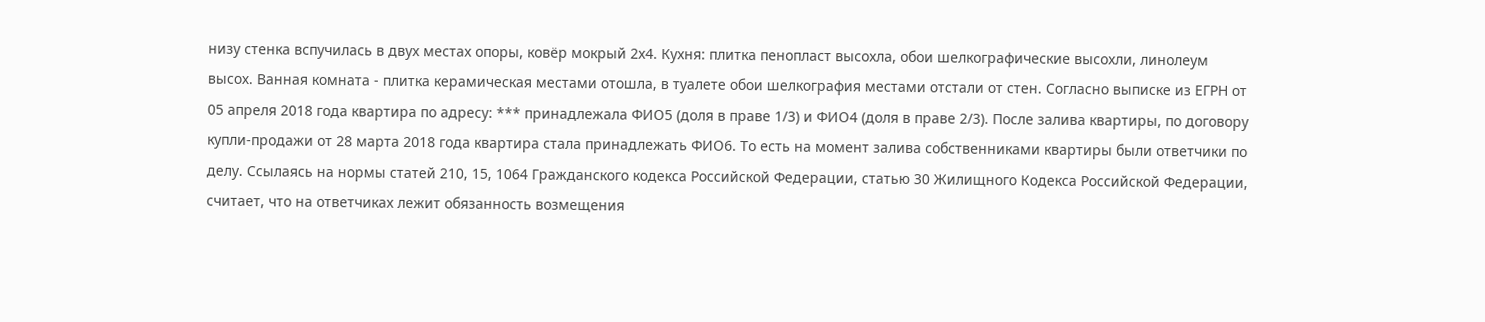низу стенка вспучилась в двух местах опоры, ковёр мокрый 2х4. Кухня: плитка пенопласт высохла, обои шелкографические высохли, линолеум высох. Ванная комната - плитка керамическая местами отошла, в туалете обои шелкография местами отстали от стен. Согласно выписке из ЕГРН от 05 апреля 2018 года квартира по адресу: *** принадлежала ФИО5 (доля в праве 1/3) и ФИО4 (доля в праве 2/3). После залива квартиры, по договору купли-продажи от 28 марта 2018 года квартира стала принадлежать ФИО6. То есть на момент залива собственниками квартиры были ответчики по делу. Ссылаясь на нормы статей 210, 15, 1064 Гражданского кодекса Российской Федерации, статью 30 Жилищного Кодекса Российской Федерации, считает, что на ответчиках лежит обязанность возмещения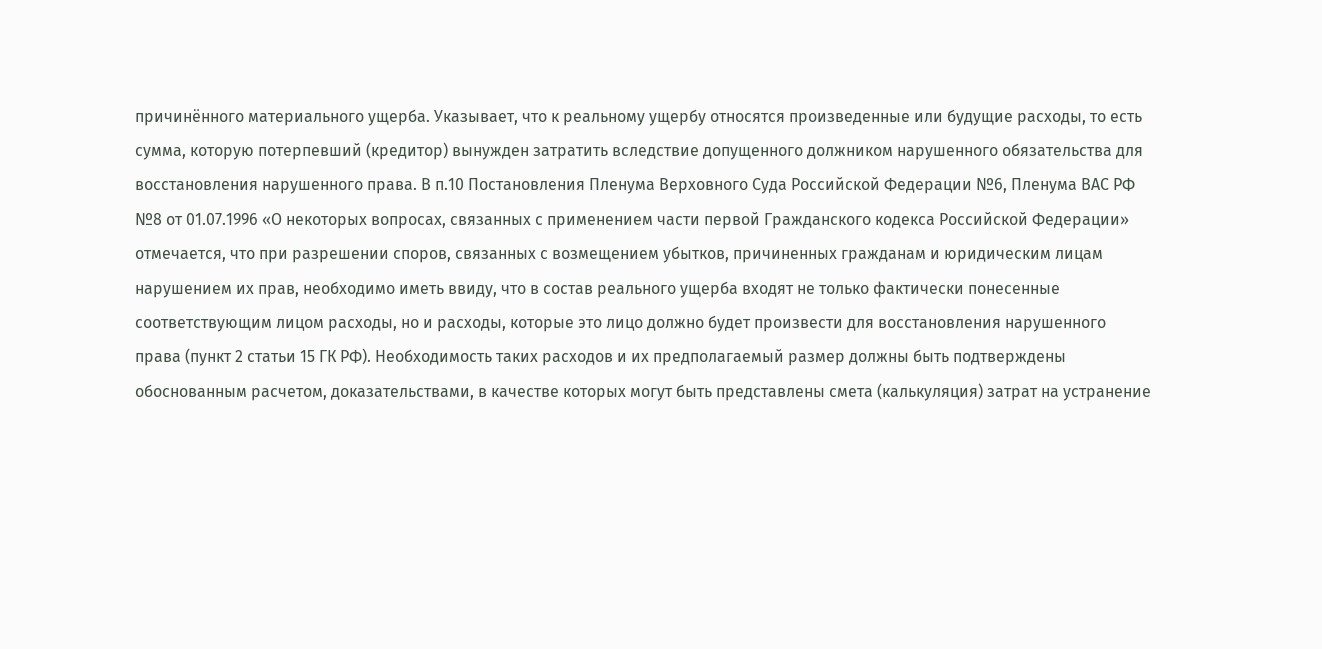причинённого материального ущерба. Указывает, что к реальному ущербу относятся произведенные или будущие расходы, то есть сумма, которую потерпевший (кредитор) вынужден затратить вследствие допущенного должником нарушенного обязательства для восстановления нарушенного права. В п.10 Постановления Пленума Верховного Суда Российской Федерации №6, Пленума ВАС РФ №8 от 01.07.1996 «О некоторых вопросах, связанных с применением части первой Гражданского кодекса Российской Федерации» отмечается, что при разрешении споров, связанных с возмещением убытков, причиненных гражданам и юридическим лицам нарушением их прав, необходимо иметь ввиду, что в состав реального ущерба входят не только фактически понесенные соответствующим лицом расходы, но и расходы, которые это лицо должно будет произвести для восстановления нарушенного права (пункт 2 статьи 15 ГК РФ). Необходимость таких расходов и их предполагаемый размер должны быть подтверждены обоснованным расчетом, доказательствами, в качестве которых могут быть представлены смета (калькуляция) затрат на устранение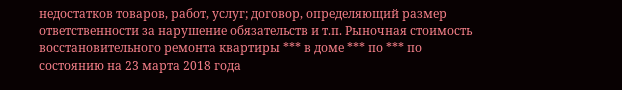недостатков товаров, работ, услуг; договор, определяющий размер ответственности за нарушение обязательств и т.п. Рыночная стоимость восстановительного ремонта квартиры *** в доме *** по *** по состоянию на 23 марта 2018 года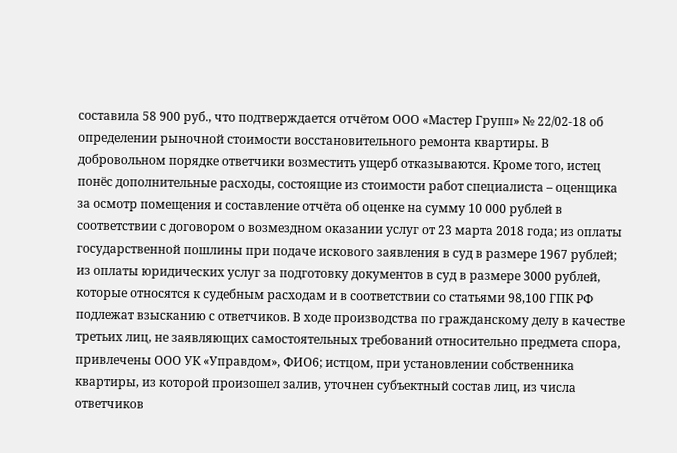составила 58 900 руб., что подтверждается отчётом ООО «Мастер Групп» № 22/02-18 об определении рыночной стоимости восстановительного ремонта квартиры. В добровольном порядке ответчики возместить ущерб отказываются. Кроме того, истец понёс дополнительные расходы, состоящие из стоимости работ специалиста – оценщика за осмотр помещения и составление отчёта об оценке на сумму 10 000 рублей в соответствии с договором о возмездном оказании услуг от 23 марта 2018 года; из оплаты государственной пошлины при подаче искового заявления в суд в размере 1967 рублей; из оплаты юридических услуг за подготовку документов в суд в размере 3000 рублей, которые относятся к судебным расходам и в соответствии со статьями 98,100 ГПК РФ подлежат взысканию с ответчиков. В ходе производства по гражданскому делу в качестве третьих лиц, не заявляющих самостоятельных требований относительно предмета спора, привлечены ООО УК «Управдом», ФИО6; истцом, при установлении собственника квартиры, из которой произошел залив, уточнен субъектный состав лиц, из числа ответчиков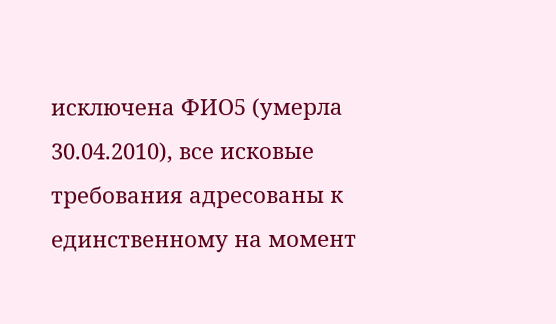исключена ФИО5 (умерла 30.04.2010), все исковые требования адресованы к единственному на момент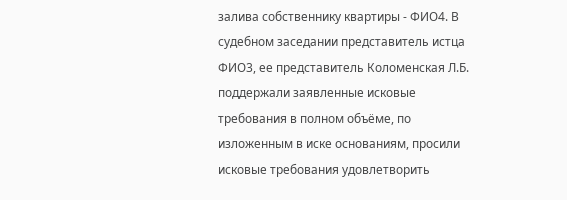залива собственнику квартиры - ФИО4. В судебном заседании представитель истца ФИО3, ее представитель Коломенская Л.Б. поддержали заявленные исковые требования в полном объёме, по изложенным в иске основаниям, просили исковые требования удовлетворить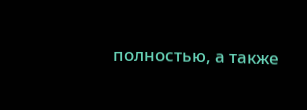полностью, а также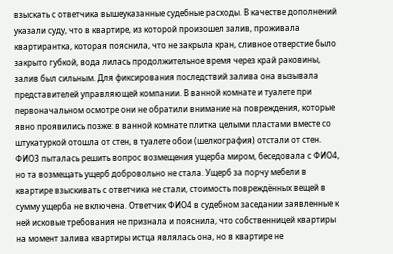взыскать с ответчика вышеуказанные судебные расходы. В качестве дополнений указали суду, что в квартире, из которой произошел залив, проживала квартирантка, которая пояснила, что не закрыла кран, сливное отверстие было закрыто губкой, вода лилась продолжительное время через край раковины, залив был сильным. Для фиксирования последствий залива она вызывала представителей управляющей компании. В ванной комнате и туалете при первоначальном осмотре они не обратили внимание на повреждения, которые явно проявились позже: в ванной комнате плитка целыми пластами вместе со штукатуркой отошла от стен, в туалете обои (шелкография) отстали от стен. ФИО3 пыталась решить вопрос возмещения ущерба миром, беседовала с ФИО4, но та возмещать ущерб добровольно не стала. Ущерб за порчу мебели в квартире взыскивать с ответчика не стали, стоимость повреждённых вещей в сумму ущерба не включена. Ответчик ФИО4 в судебном заседании заявленные к ней исковые требования не признала и пояснила, что собственницей квартиры на момент залива квартиры истца являлась она, но в квартире не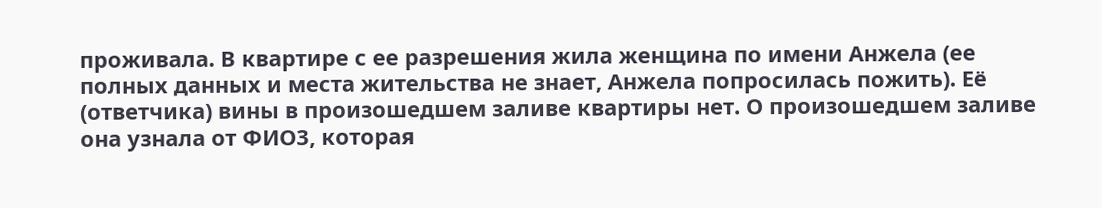проживала. В квартире с ее разрешения жила женщина по имени Анжела (ее полных данных и места жительства не знает, Анжела попросилась пожить). Её (ответчика) вины в произошедшем заливе квартиры нет. О произошедшем заливе она узнала от ФИО3, которая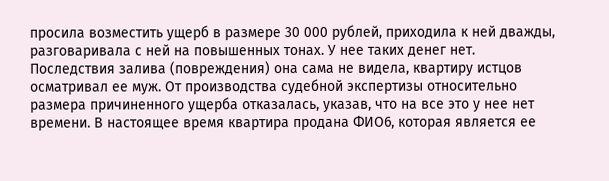просила возместить ущерб в размере 30 000 рублей, приходила к ней дважды, разговаривала с ней на повышенных тонах. У нее таких денег нет. Последствия залива (повреждения) она сама не видела, квартиру истцов осматривал ее муж. От производства судебной экспертизы относительно размера причиненного ущерба отказалась, указав, что на все это у нее нет времени. В настоящее время квартира продана ФИО6, которая является ее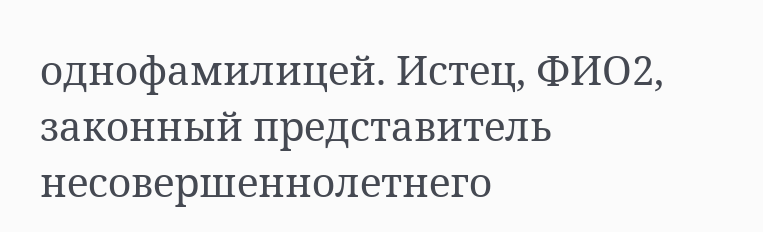однофамилицей. Истец, ФИО2, законный представитель несовершеннолетнего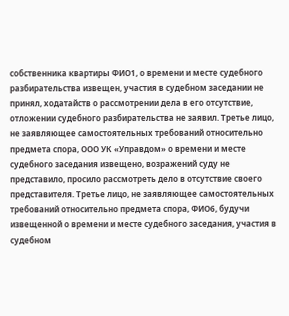собственника квартиры ФИО1, о времени и месте судебного разбирательства извещен, участия в судебном заседании не принял, ходатайств о рассмотрении дела в его отсутствие, отложении судебного разбирательства не заявил. Третье лицо, не заявляющее самостоятельных требований относительно предмета спора, ООО УК «Управдом» о времени и месте судебного заседания извещено, возражений суду не представило, просило рассмотреть дело в отсутствие своего представителя. Третье лицо, не заявляющее самостоятельных требований относительно предмета спора, ФИО6, будучи извещенной о времени и месте судебного заседания, участия в судебном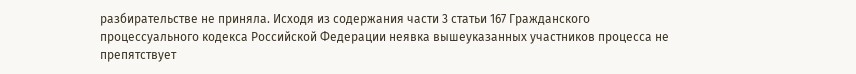разбирательстве не приняла. Исходя из содержания части 3 статьи 167 Гражданского процессуального кодекса Российской Федерации неявка вышеуказанных участников процесса не препятствует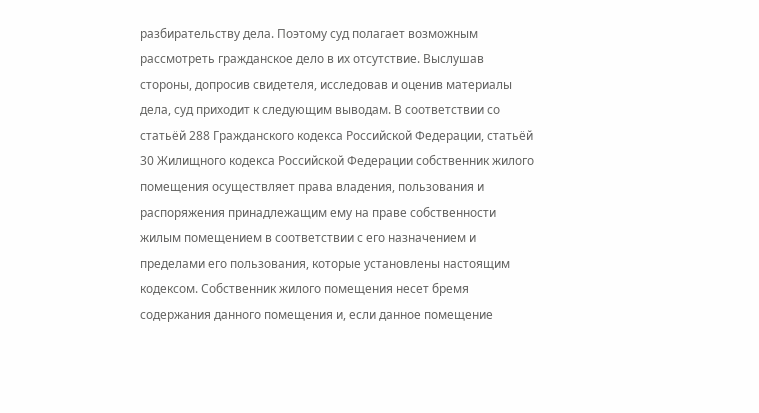разбирательству дела. Поэтому суд полагает возможным рассмотреть гражданское дело в их отсутствие. Выслушав стороны, допросив свидетеля, исследовав и оценив материалы дела, суд приходит к следующим выводам. В соответствии со статьёй 288 Гражданского кодекса Российской Федерации, статьёй 30 Жилищного кодекса Российской Федерации собственник жилого помещения осуществляет права владения, пользования и распоряжения принадлежащим ему на праве собственности жилым помещением в соответствии с его назначением и пределами его пользования, которые установлены настоящим кодексом. Собственник жилого помещения несет бремя содержания данного помещения и, если данное помещение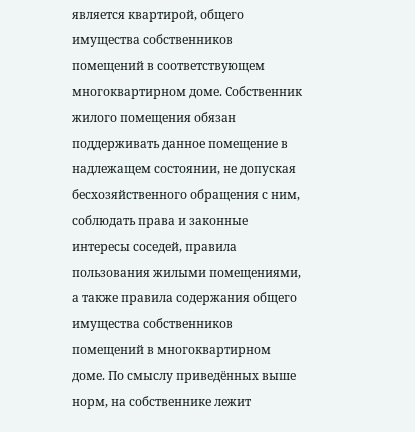является квартирой, общего имущества собственников помещений в соответствующем многоквартирном доме. Собственник жилого помещения обязан поддерживать данное помещение в надлежащем состоянии, не допуская бесхозяйственного обращения с ним, соблюдать права и законные интересы соседей, правила пользования жилыми помещениями, а также правила содержания общего имущества собственников помещений в многоквартирном доме. По смыслу приведённых выше норм, на собственнике лежит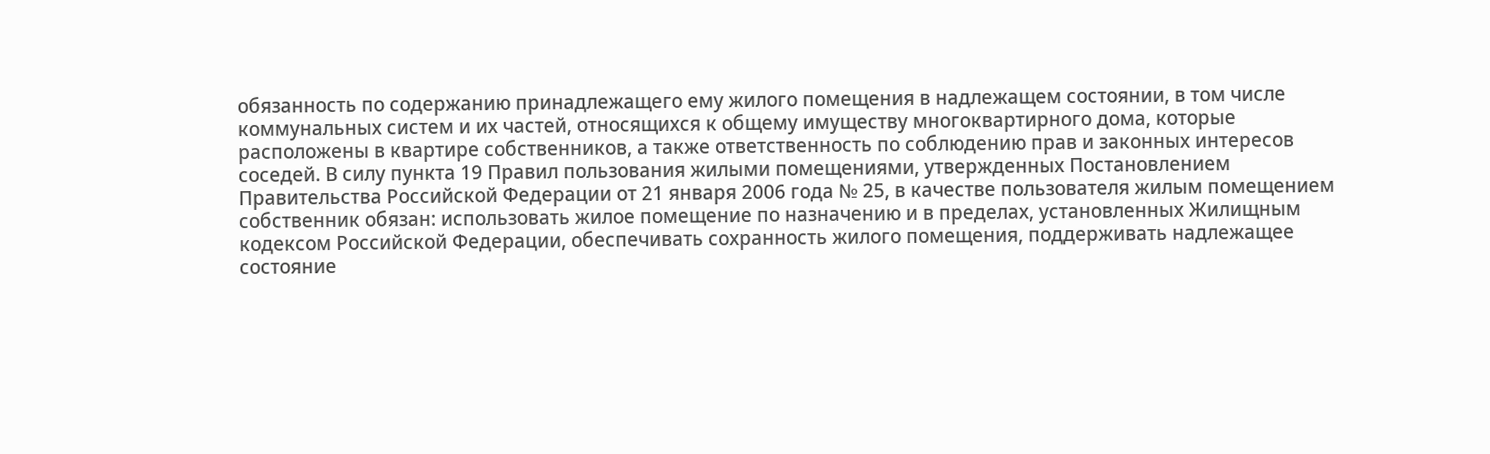обязанность по содержанию принадлежащего ему жилого помещения в надлежащем состоянии, в том числе коммунальных систем и их частей, относящихся к общему имуществу многоквартирного дома, которые расположены в квартире собственников, а также ответственность по соблюдению прав и законных интересов соседей. В силу пункта 19 Правил пользования жилыми помещениями, утвержденных Постановлением Правительства Российской Федерации от 21 января 2006 года № 25, в качестве пользователя жилым помещением собственник обязан: использовать жилое помещение по назначению и в пределах, установленных Жилищным кодексом Российской Федерации, обеспечивать сохранность жилого помещения, поддерживать надлежащее состояние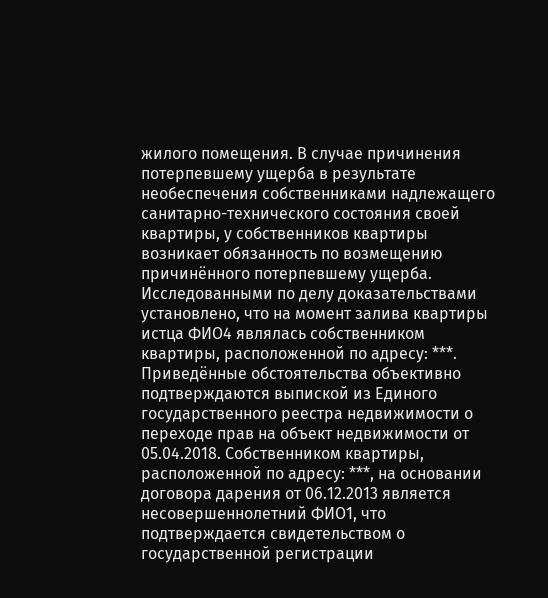жилого помещения. В случае причинения потерпевшему ущерба в результате необеспечения собственниками надлежащего санитарно-технического состояния своей квартиры, у собственников квартиры возникает обязанность по возмещению причинённого потерпевшему ущерба. Исследованными по делу доказательствами установлено, что на момент залива квартиры истца ФИО4 являлась собственником квартиры, расположенной по адресу: ***. Приведённые обстоятельства объективно подтверждаются выпиской из Единого государственного реестра недвижимости о переходе прав на объект недвижимости от 05.04.2018. Собственником квартиры, расположенной по адресу: ***, на основании договора дарения от 06.12.2013 является несовершеннолетний ФИО1, что подтверждается свидетельством о государственной регистрации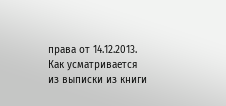права от 14.12.2013. Как усматривается из выписки из книги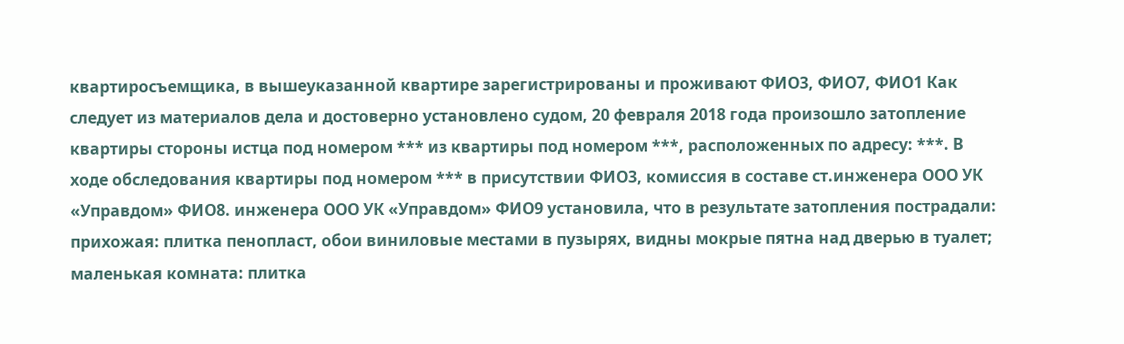квартиросъемщика, в вышеуказанной квартире зарегистрированы и проживают ФИО3, ФИО7, ФИО1 Как следует из материалов дела и достоверно установлено судом, 20 февраля 2018 года произошло затопление квартиры стороны истца под номером *** из квартиры под номером ***, расположенных по адресу: ***. В ходе обследования квартиры под номером *** в присутствии ФИО3, комиссия в составе ст.инженера ООО УК «Управдом» ФИО8. инженера ООО УК «Управдом» ФИО9 установила, что в результате затопления пострадали: прихожая: плитка пенопласт, обои виниловые местами в пузырях, видны мокрые пятна над дверью в туалет; маленькая комната: плитка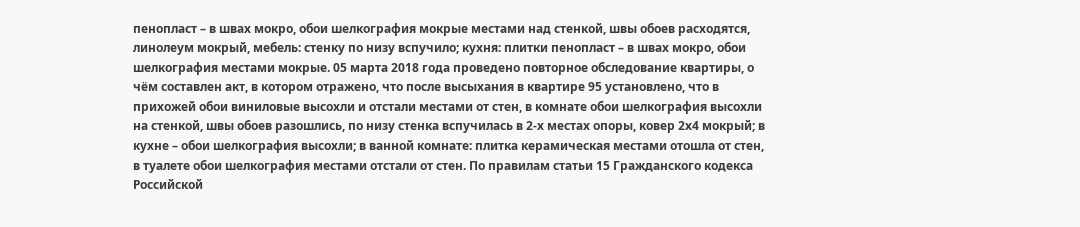пенопласт – в швах мокро, обои шелкография мокрые местами над стенкой, швы обоев расходятся, линолеум мокрый, мебель: стенку по низу вспучило; кухня: плитки пенопласт – в швах мокро, обои шелкография местами мокрые. 05 марта 2018 года проведено повторное обследование квартиры, о чём составлен акт, в котором отражено, что после высыхания в квартире 95 установлено, что в прихожей обои виниловые высохли и отстали местами от стен, в комнате обои шелкография высохли на стенкой, швы обоев разошлись, по низу стенка вспучилась в 2-х местах опоры, ковер 2х4 мокрый; в кухне – обои шелкография высохли; в ванной комнате: плитка керамическая местами отошла от стен, в туалете обои шелкография местами отстали от стен. По правилам статьи 15 Гражданского кодекса Российской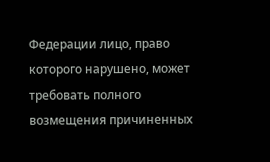Федерации лицо, право которого нарушено, может требовать полного возмещения причиненных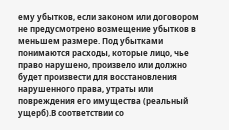ему убытков, если законом или договором не предусмотрено возмещение убытков в меньшем размере. Под убытками понимаются расходы, которые лицо, чье право нарушено, произвело или должно будет произвести для восстановления нарушенного права, утраты или повреждения его имущества (реальный ущерб).В соответствии со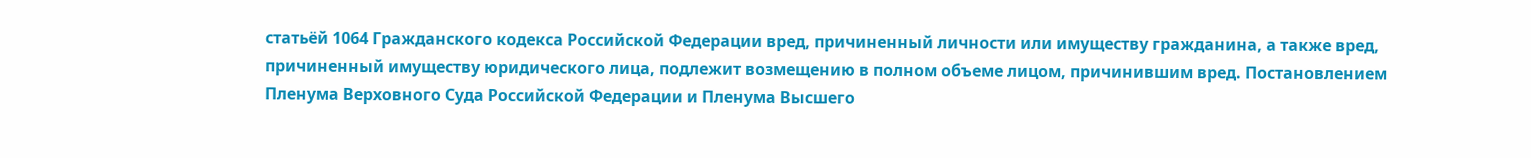статьёй 1064 Гражданского кодекса Российской Федерации вред, причиненный личности или имуществу гражданина, а также вред, причиненный имуществу юридического лица, подлежит возмещению в полном объеме лицом, причинившим вред. Постановлением Пленума Верховного Суда Российской Федерации и Пленума Высшего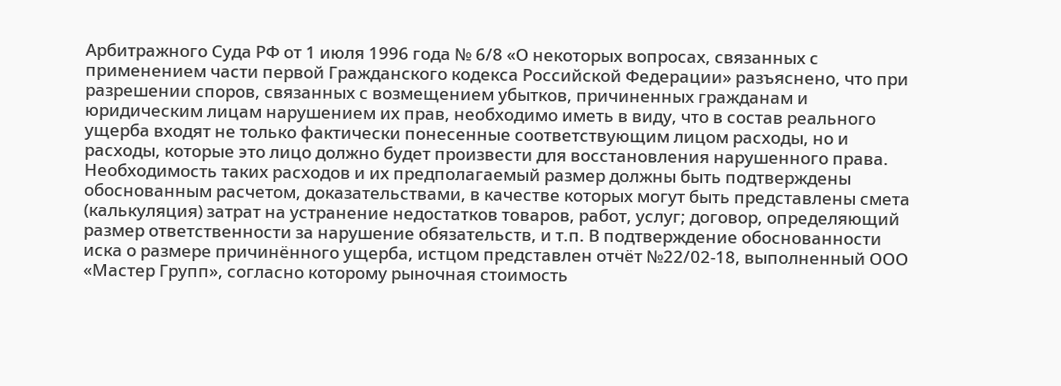Арбитражного Суда РФ от 1 июля 1996 года № 6/8 «О некоторых вопросах, связанных с применением части первой Гражданского кодекса Российской Федерации» разъяснено, что при разрешении споров, связанных с возмещением убытков, причиненных гражданам и юридическим лицам нарушением их прав, необходимо иметь в виду, что в состав реального ущерба входят не только фактически понесенные соответствующим лицом расходы, но и расходы, которые это лицо должно будет произвести для восстановления нарушенного права. Необходимость таких расходов и их предполагаемый размер должны быть подтверждены обоснованным расчетом, доказательствами, в качестве которых могут быть представлены смета (калькуляция) затрат на устранение недостатков товаров, работ, услуг; договор, определяющий размер ответственности за нарушение обязательств, и т.п. В подтверждение обоснованности иска о размере причинённого ущерба, истцом представлен отчёт №22/02-18, выполненный ООО «Мастер Групп», согласно которому рыночная стоимость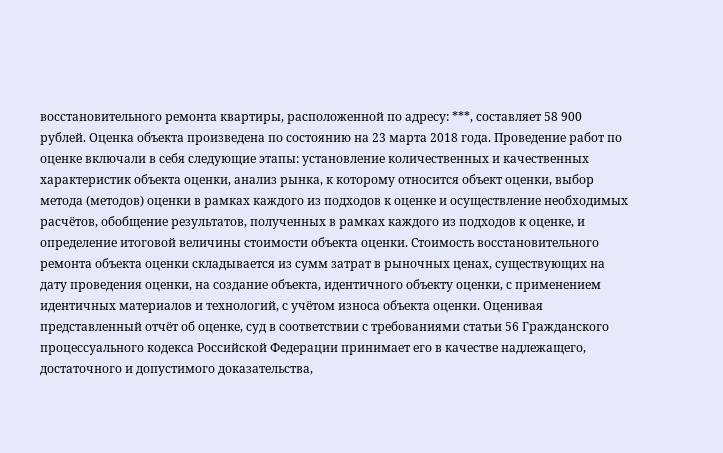восстановительного ремонта квартиры, расположенной по адресу: ***, составляет 58 900 рублей. Оценка объекта произведена по состоянию на 23 марта 2018 года. Проведение работ по оценке включали в себя следующие этапы: установление количественных и качественных характеристик объекта оценки, анализ рынка, к которому относится объект оценки, выбор метода (методов) оценки в рамках каждого из подходов к оценке и осуществление необходимых расчётов, обобщение результатов, полученных в рамках каждого из подходов к оценке, и определение итоговой величины стоимости объекта оценки. Стоимость восстановительного ремонта объекта оценки складывается из сумм затрат в рыночных ценах, существующих на дату проведения оценки, на создание объекта, идентичного объекту оценки, с применением идентичных материалов и технологий, с учётом износа объекта оценки. Оценивая представленный отчёт об оценке, суд в соответствии с требованиями статьи 56 Гражданского процессуального кодекса Российской Федерации принимает его в качестве надлежащего, достаточного и допустимого доказательства,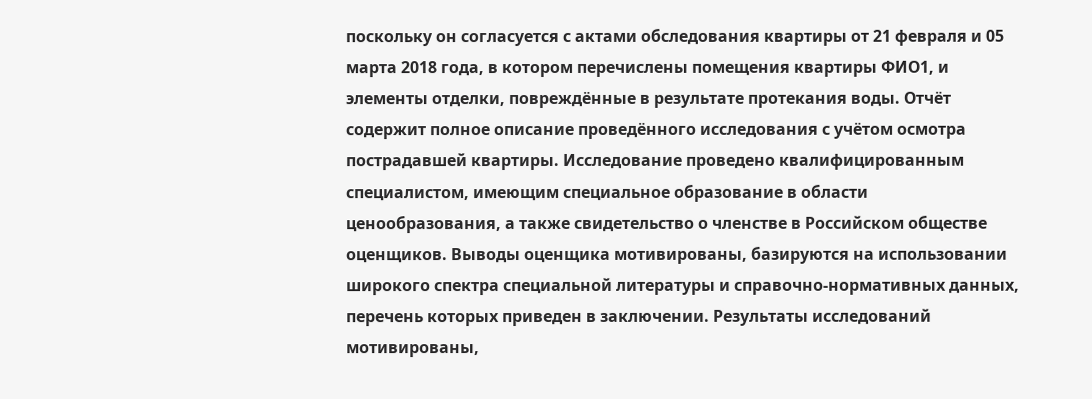поскольку он согласуется с актами обследования квартиры от 21 февраля и 05 марта 2018 года, в котором перечислены помещения квартиры ФИО1, и элементы отделки, повреждённые в результате протекания воды. Отчёт содержит полное описание проведённого исследования с учётом осмотра пострадавшей квартиры. Исследование проведено квалифицированным специалистом, имеющим специальное образование в области ценообразования, а также свидетельство о членстве в Российском обществе оценщиков. Выводы оценщика мотивированы, базируются на использовании широкого спектра специальной литературы и справочно-нормативных данных, перечень которых приведен в заключении. Результаты исследований мотивированы,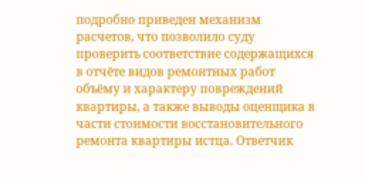подробно приведен механизм расчетов, что позволило суду проверить соответствие содержащихся в отчёте видов ремонтных работ объёму и характеру повреждений квартиры, а также выводы оценщика в части стоимости восстановительного ремонта квартиры истца. Ответчик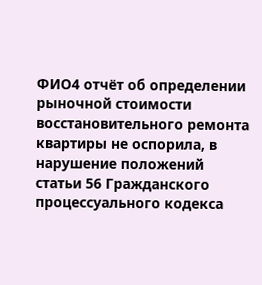ФИО4 отчёт об определении рыночной стоимости восстановительного ремонта квартиры не оспорила, в нарушение положений статьи 56 Гражданского процессуального кодекса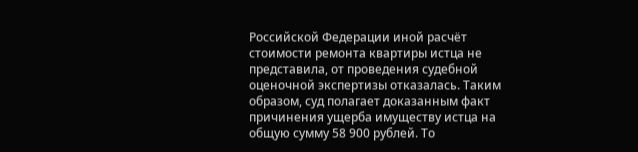Российской Федерации иной расчёт стоимости ремонта квартиры истца не представила, от проведения судебной оценочной экспертизы отказалась. Таким образом, суд полагает доказанным факт причинения ущерба имуществу истца на общую сумму 58 900 рублей. То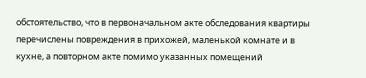обстоятельство, что в первоначальном акте обследования квартиры перечислены повреждения в прихожей, маленькой комнате и в кухне, а повторном акте помимо указанных помещений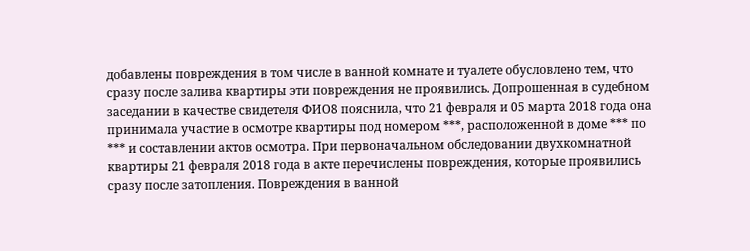добавлены повреждения в том числе в ванной комнате и туалете обусловлено тем, что сразу после залива квартиры эти повреждения не проявились. Допрошенная в судебном заседании в качестве свидетеля ФИО8 пояснила, что 21 февраля и 05 марта 2018 года она принимала участие в осмотре квартиры под номером ***, расположенной в доме *** по *** и составлении актов осмотра. При первоначальном обследовании двухкомнатной квартиры 21 февраля 2018 года в акте перечислены повреждения, которые проявились сразу после затопления. Повреждения в ванной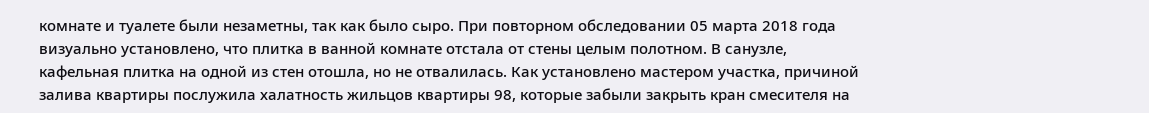комнате и туалете были незаметны, так как было сыро. При повторном обследовании 05 марта 2018 года визуально установлено, что плитка в ванной комнате отстала от стены целым полотном. В санузле, кафельная плитка на одной из стен отошла, но не отвалилась. Как установлено мастером участка, причиной залива квартиры послужила халатность жильцов квартиры 98, которые забыли закрыть кран смесителя на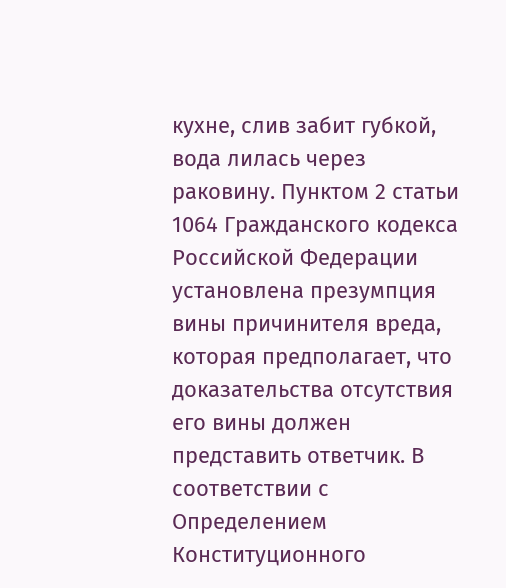кухне, слив забит губкой, вода лилась через раковину. Пунктом 2 статьи 1064 Гражданского кодекса Российской Федерации установлена презумпция вины причинителя вреда, которая предполагает, что доказательства отсутствия его вины должен представить ответчик. В соответствии с Определением Конституционного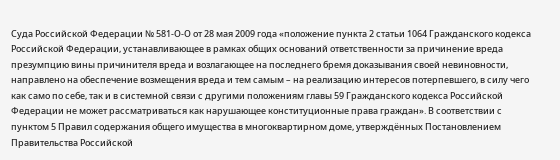Суда Российской Федерации № 581-О-О от 28 мая 2009 года «положение пункта 2 статьи 1064 Гражданского кодекса Российской Федерации, устанавливающее в рамках общих оснований ответственности за причинение вреда презумпцию вины причинителя вреда и возлагающее на последнего бремя доказывания своей невиновности, направлено на обеспечение возмещения вреда и тем самым – на реализацию интересов потерпевшего, в силу чего как само по себе, так и в системной связи с другими положениям главы 59 Гражданского кодекса Российской Федерации не может рассматриваться как нарушающее конституционные права граждан». В соответствии с пунктом 5 Правил содержания общего имущества в многоквартирном доме, утверждённых Постановлением Правительства Российской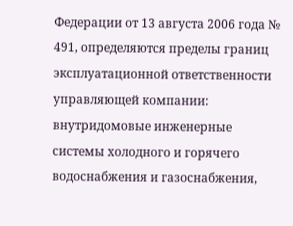Федерации от 13 августа 2006 года № 491, определяются пределы границ эксплуатационной ответственности управляющей компании: внутридомовые инженерные системы холодного и горячего водоснабжения и газоснабжения,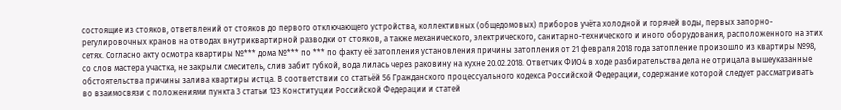состоящие из стояков, ответвлений от стояков до первого отключающего устройства, коллективных (общедомовых) приборов учёта холодной и горячей воды, первых запорно-регулировочных кранов на отводах внутриквартирной разводки от стояков, а также механического, электрического, санитарно-технического и иного оборудования, расположенного на этих сетях. Согласно акту осмотра квартиры №*** дома №*** по *** по факту её затопления установления причины затопления от 21 февраля 2018 года затопление произошло из квартиры №98, со слов мастера участка, не закрыли смеситель, слив забит губкой, вода лилась через раковину на кухне 20.02.2018. Ответчик ФИО4 в ходе разбирательства дела не отрицала вышеуказанные обстоятельства причины залива квартиры истца. В соответствии со статьёй 56 Гражданского процессуального кодекса Российской Федерации, содержание которой следует рассматривать во взаимосвязи с положениями пункта 3 статьи 123 Конституции Российской Федерации и статей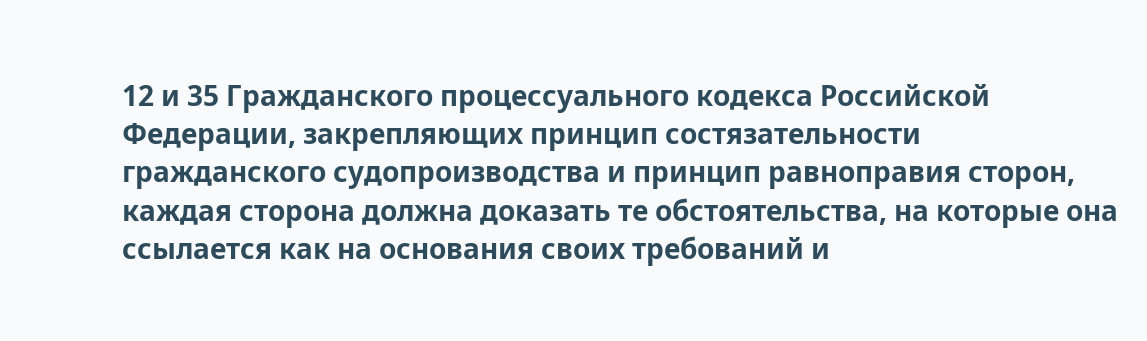12 и 35 Гражданского процессуального кодекса Российской Федерации, закрепляющих принцип состязательности гражданского судопроизводства и принцип равноправия сторон, каждая сторона должна доказать те обстоятельства, на которые она ссылается как на основания своих требований и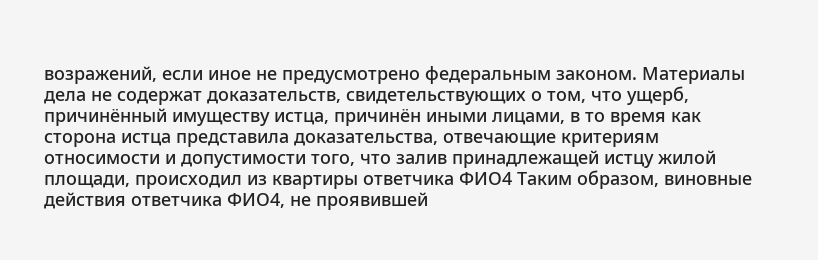возражений, если иное не предусмотрено федеральным законом. Материалы дела не содержат доказательств, свидетельствующих о том, что ущерб, причинённый имуществу истца, причинён иными лицами, в то время как сторона истца представила доказательства, отвечающие критериям относимости и допустимости того, что залив принадлежащей истцу жилой площади, происходил из квартиры ответчика ФИО4 Таким образом, виновные действия ответчика ФИО4, не проявившей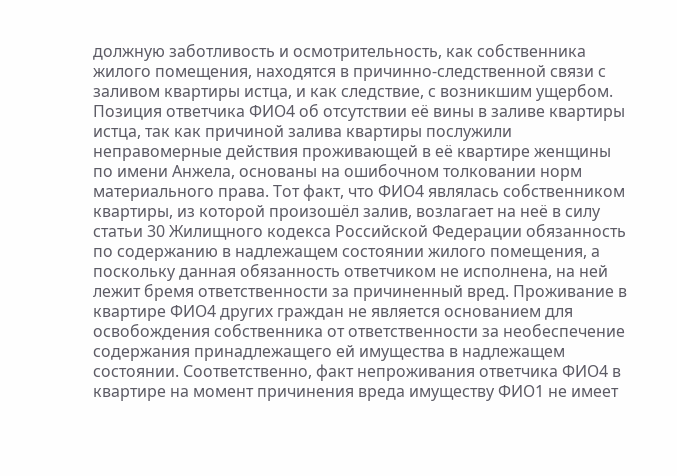должную заботливость и осмотрительность, как собственника жилого помещения, находятся в причинно-следственной связи с заливом квартиры истца, и как следствие, с возникшим ущербом. Позиция ответчика ФИО4 об отсутствии её вины в заливе квартиры истца, так как причиной залива квартиры послужили неправомерные действия проживающей в её квартире женщины по имени Анжела, основаны на ошибочном толковании норм материального права. Тот факт, что ФИО4 являлась собственником квартиры, из которой произошёл залив, возлагает на неё в силу статьи 30 Жилищного кодекса Российской Федерации обязанность по содержанию в надлежащем состоянии жилого помещения, а поскольку данная обязанность ответчиком не исполнена, на ней лежит бремя ответственности за причиненный вред. Проживание в квартире ФИО4 других граждан не является основанием для освобождения собственника от ответственности за необеспечение содержания принадлежащего ей имущества в надлежащем состоянии. Соответственно, факт непроживания ответчика ФИО4 в квартире на момент причинения вреда имуществу ФИО1 не имеет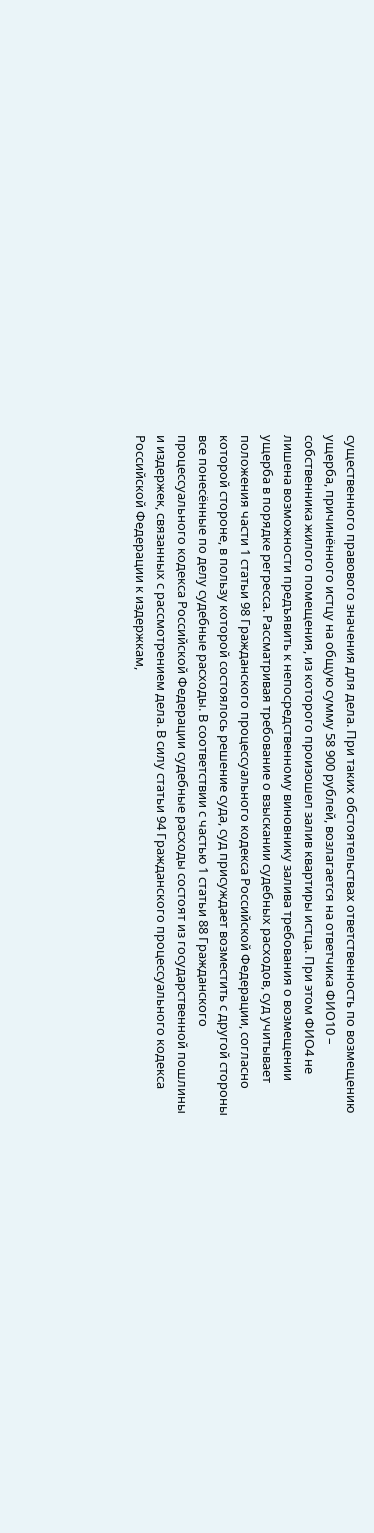существенного правового значения для дела. При таких обстоятельствах ответственность по возмещению ущерба, причинённого истцу на общую сумму 58 900 рублей, возлагается на ответчика ФИО10 – собственника жилого помещения, из которого произошел залив квартиры истца. При этом ФИО4 не лишена возможности предъявить к непосредственному виновнику залива требования о возмещении ущерба в порядке регресса. Рассматривая требование о взыскании судебных расходов, суд учитывает положения части 1 статьи 98 Гражданского процессуального кодекса Российской Федерации, согласно которой стороне, в пользу которой состоялось решение суда, суд присуждает возместить с другой стороны все понесённые по делу судебные расходы. В соответствии с частью 1 статьи 88 Гражданского процессуального кодекса Российской Федерации судебные расходы состоят из государственной пошлины и издержек, связанных с рассмотрением дела. В силу статьи 94 Гражданского процессуального кодекса Российской Федерации к издержкам,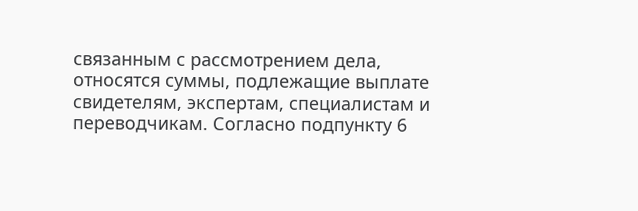связанным с рассмотрением дела, относятся суммы, подлежащие выплате свидетелям, экспертам, специалистам и переводчикам. Согласно подпункту 6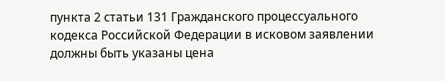пункта 2 статьи 131 Гражданского процессуального кодекса Российской Федерации в исковом заявлении должны быть указаны цена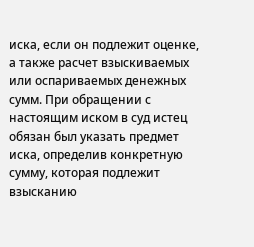иска, если он подлежит оценке, а также расчет взыскиваемых или оспариваемых денежных сумм. При обращении с настоящим иском в суд истец обязан был указать предмет иска, определив конкретную сумму, которая подлежит взысканию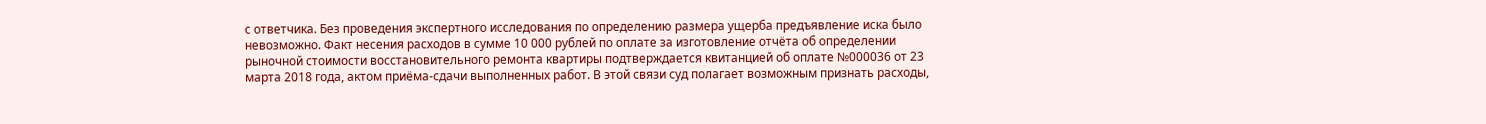с ответчика. Без проведения экспертного исследования по определению размера ущерба предъявление иска было невозможно. Факт несения расходов в сумме 10 000 рублей по оплате за изготовление отчёта об определении рыночной стоимости восстановительного ремонта квартиры подтверждается квитанцией об оплате №000036 от 23 марта 2018 года, актом приёма-сдачи выполненных работ. В этой связи суд полагает возможным признать расходы,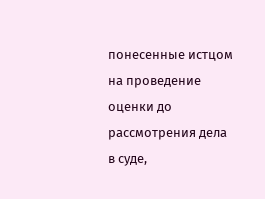понесенные истцом на проведение оценки до рассмотрения дела в суде,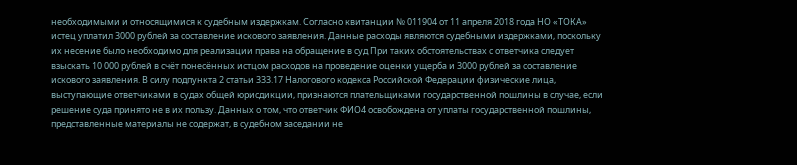необходимыми и относящимися к судебным издержкам. Согласно квитанции № 011904 от 11 апреля 2018 года НО «ТОКА» истец уплатил 3000 рублей за составление искового заявления. Данные расходы являются судебными издержками, поскольку их несение было необходимо для реализации права на обращение в суд При таких обстоятельствах с ответчика следует взыскать 10 000 рублей в счёт понесённых истцом расходов на проведение оценки ущерба и 3000 рублей за составление искового заявления. В силу подпункта 2 статьи 333.17 Налогового кодекса Российской Федерации физические лица, выступающие ответчиками в судах общей юрисдикции, признаются плательщиками государственной пошлины в случае, если решение суда принято не в их пользу. Данных о том, что ответчик ФИО4 освобождена от уплаты государственной пошлины, представленные материалы не содержат, в судебном заседании не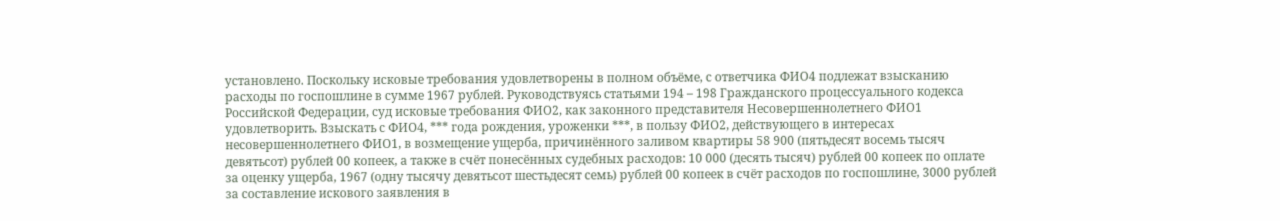установлено. Поскольку исковые требования удовлетворены в полном объёме, с ответчика ФИО4 подлежат взысканию расходы по госпошлине в сумме 1967 рублей. Руководствуясь статьями 194 – 198 Гражданского процессуального кодекса Российской Федерации, суд исковые требования ФИО2, как законного представителя Несовершеннолетнего ФИО1 удовлетворить. Взыскать с ФИО4, *** года рождения, уроженки ***, в пользу ФИО2, действующего в интересах несовершеннолетнего ФИО1, в возмещение ущерба, причинённого заливом квартиры 58 900 (пятьдесят восемь тысяч девятьсот) рублей 00 копеек, а также в счёт понесённых судебных расходов: 10 000 (десять тысяч) рублей 00 копеек по оплате за оценку ущерба, 1967 (одну тысячу девятьсот шестьдесят семь) рублей 00 копеек в счёт расходов по госпошлине, 3000 рублей за составление искового заявления в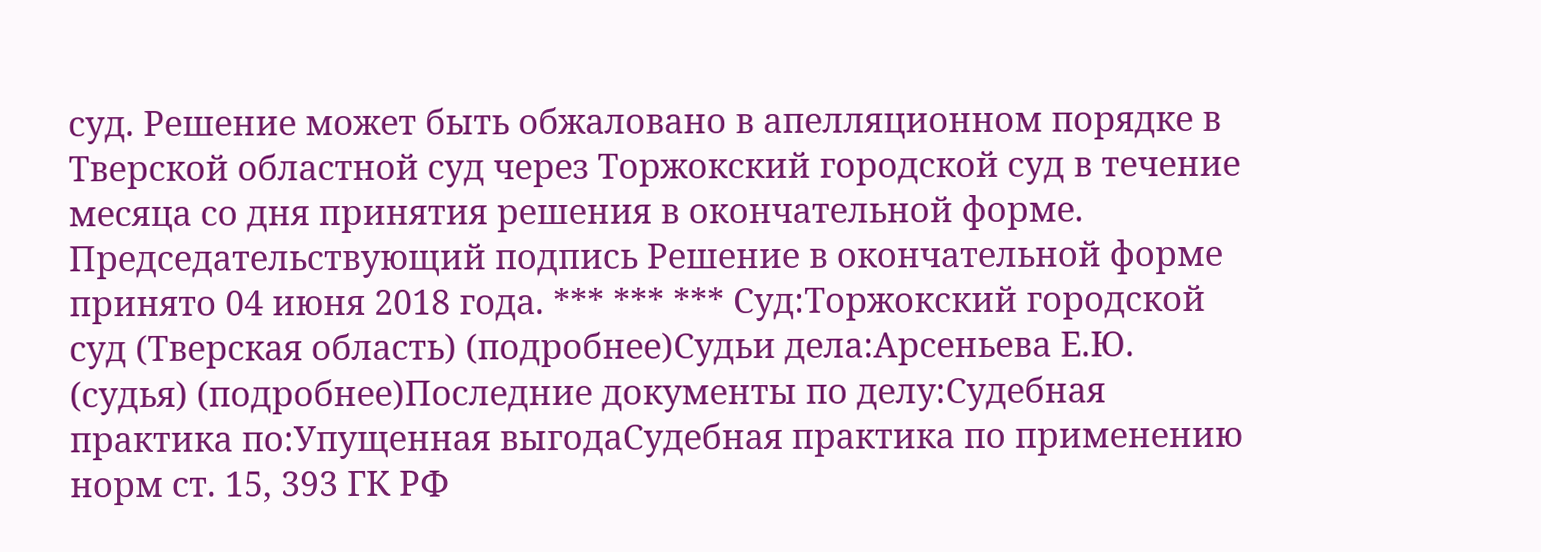суд. Решение может быть обжаловано в апелляционном порядке в Тверской областной суд через Торжокский городской суд в течение месяца со дня принятия решения в окончательной форме. Председательствующий подпись Решение в окончательной форме принято 04 июня 2018 года. *** *** *** Суд:Торжокский городской суд (Тверская область) (подробнее)Судьи дела:Арсеньева Е.Ю. (судья) (подробнее)Последние документы по делу:Судебная практика по:Упущенная выгодаСудебная практика по применению норм ст. 15, 393 ГК РФ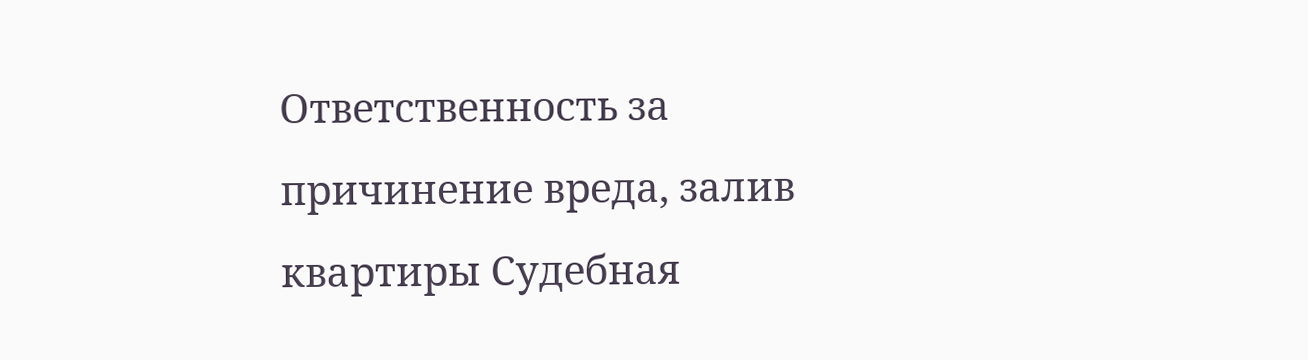Ответственность за причинение вреда, залив квартиры Судебная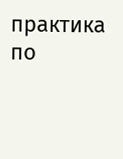практика по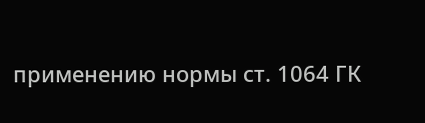применению нормы ст. 1064 ГК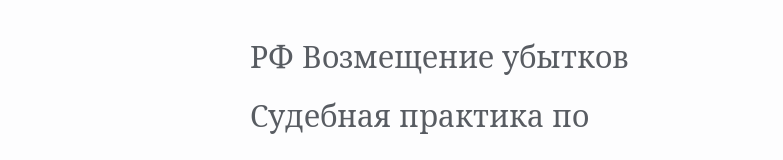РФ Возмещение убытков Судебная практика по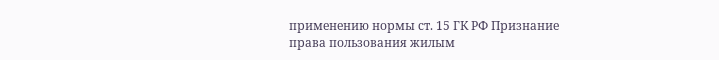применению нормы ст. 15 ГК РФ Признание права пользования жилым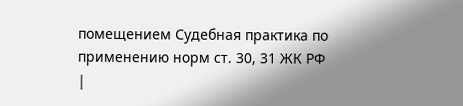помещением Судебная практика по применению норм ст. 30, 31 ЖК РФ
|